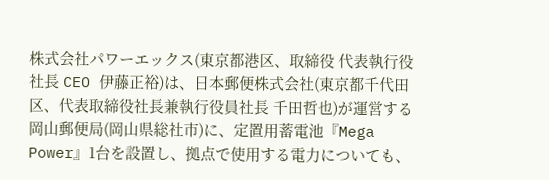株式会社パワーエックス(東京都港区、取締役 代表執行役社長 CEO 伊藤正裕)は、日本郵便株式会社(東京都千代田区、代表取締役社長兼執行役員社長 千田哲也)が運営する岡山郵便局(岡山県総社市)に、定置用蓄電池『Mega Power』1台を設置し、拠点で使用する電力についても、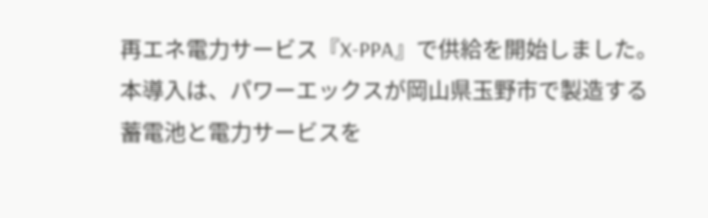再エネ電力サービス『X-PPA』で供給を開始しました。本導入は、パワーエックスが岡山県玉野市で製造する蓄電池と電力サービスを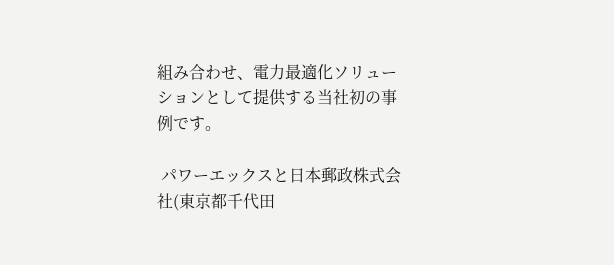組み合わせ、電力最適化ソリューションとして提供する当社初の事例です。

 パワーエックスと日本郵政株式会社(東京都千代田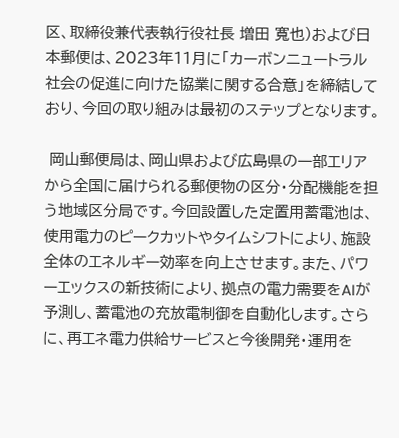区、取締役兼代表執行役社長 増田 寬也)および日本郵便は、2023年11月に「カーボンニュートラル社会の促進に向けた協業に関する合意」を締結しており、今回の取り組みは最初のステップとなります。

 岡山郵便局は、岡山県および広島県の一部エリアから全国に届けられる郵便物の区分・分配機能を担う地域区分局です。今回設置した定置用蓄電池は、使用電力のピークカットやタイムシフトにより、施設全体のエネルギー効率を向上させます。また、パワーエックスの新技術により、拠点の電力需要をAIが予測し、蓄電池の充放電制御を自動化します。さらに、再エネ電力供給サービスと今後開発・運用を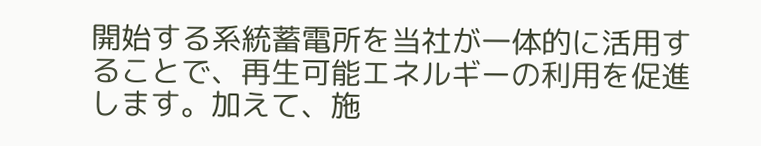開始する系統蓄電所を当社が一体的に活用することで、再生可能エネルギーの利用を促進します。加えて、施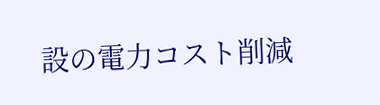設の電力コスト削減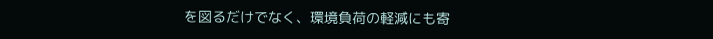を図るだけでなく、環境負荷の軽減にも寄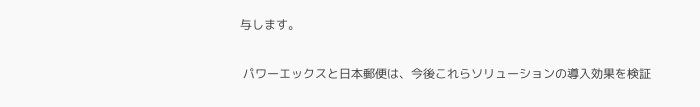与します。

 パワーエックスと日本郵便は、今後これらソリューションの導入効果を検証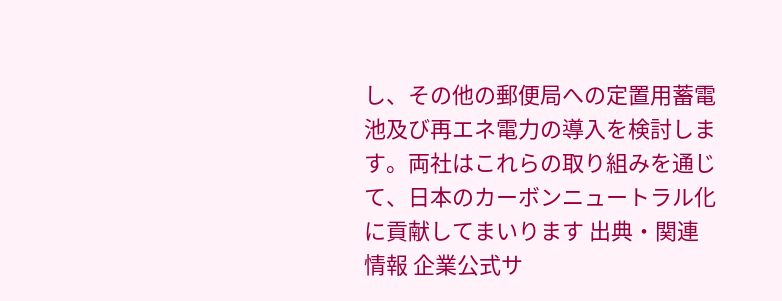し、その他の郵便局への定置用蓄電池及び再エネ電力の導入を検討します。両社はこれらの取り組みを通じて、日本のカーボンニュートラル化に貢献してまいります 出典・関連情報 企業公式サ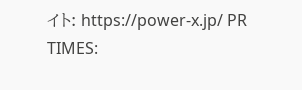イト: https://power-x.jp/ PR TIMES: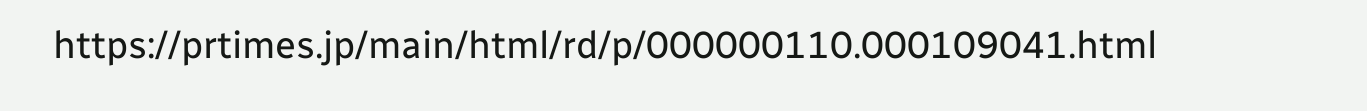https://prtimes.jp/main/html/rd/p/000000110.000109041.html